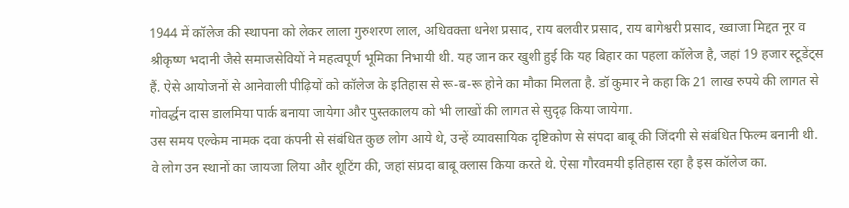1944 में कॉलेज की स्थापना को लेकर लाला गुरुशरण लाल, अधिवक्ता धनेश प्रसाद, राय बलवीर प्रसाद, राय बागेश्वरी प्रसाद, ख्वाजा मिद्दत नूर व श्रीकृष्ण भदानी जैसे समाजसेवियों ने महत्वपूर्ण भूमिका निभायी थी. यह जान कर खुशी हुई कि यह बिहार का पहला कॉलेज है, जहां 19 हजार स्टूडेंट्स हैं. ऐसे आयोजनों से आनेवाली पीढ़ियों को कॉलेज के इतिहास से रू-ब-रू होने का मौका मिलता है. डॉ कुमार ने कहा कि 21 लाख रुपये की लागत से गोवर्द्धन दास डालमिया पार्क बनाया जायेगा और पुस्तकालय को भी लाखों की लागत से सुदृढ़ किया जायेगा.
उस समय एल्केम नामक दवा कंपनी से संबंधित कुछ लोग आये थे, उन्हें व्यावसायिक दृष्टिकोण से संपदा बाबू की जिंदगी से संबंधित फिल्म बनानी थी. वे लोग उन स्थानों का जायजा लिया और शूटिंग की, जहां संप्रदा बाबू क्लास किया करते थे. ऐसा गौरवमयी इतिहास रहा है इस कॉलेज का.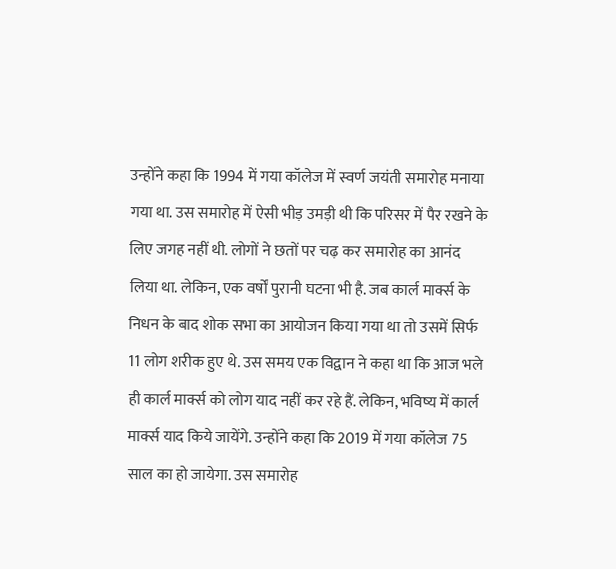उन्होंने कहा कि 1994 में गया कॉलेज में स्वर्ण जयंती समारोह मनाया गया था. उस समारोह में ऐसी भीड़ उमड़ी थी कि परिसर में पैर रखने के लिए जगह नहीं थी. लोगों ने छतों पर चढ़ कर समारोह का आनंद लिया था. लेकिन, एक वर्षों पुरानी घटना भी है. जब कार्ल मार्क्स के निधन के बाद शोक सभा का आयोजन किया गया था तो उसमें सिर्फ 11 लोग शरीक हुए थे. उस समय एक विद्वान ने कहा था कि आज भले ही कार्ल मार्क्स को लोग याद नहीं कर रहे हैं. लेकिन, भविष्य में कार्ल मार्क्स याद किये जायेंगे. उन्होंने कहा कि 2019 में गया कॉलेज 75 साल का हो जायेगा. उस समारोह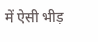में ऐसी भीड़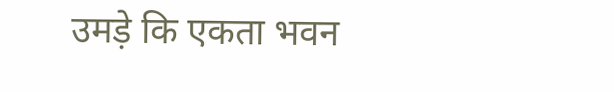उमड़े कि एकता भवन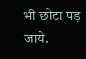भी छोटा पड़ जाये.